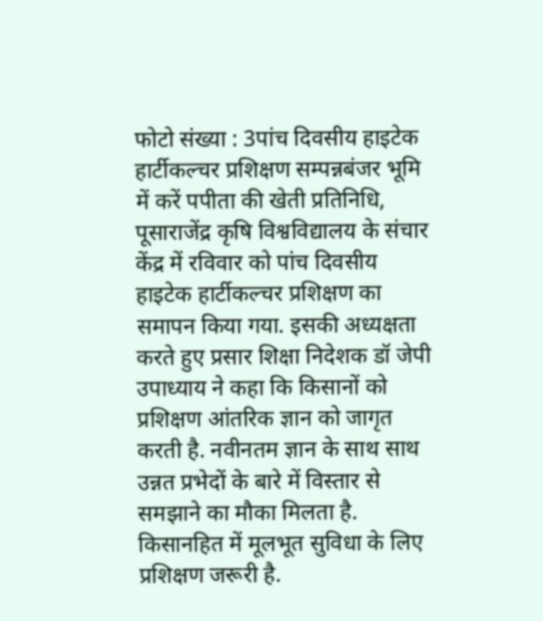फोटो संख्या : 3पांच दिवसीय हाइटेक हार्टीकल्चर प्रशिक्षण सम्पन्नबंजर भूमि में करें पपीता की खेती प्रतिनिधि, पूसाराजेंद्र कृषि विश्वविद्यालय के संचार केंद्र में रविवार को पांच दिवसीय हाइटेक हार्टीकल्चर प्रशिक्षण का समापन किया गया. इसकी अध्यक्षता करते हुए प्रसार शिक्षा निदेशक डॉ जेपी उपाध्याय ने कहा कि किसानों को प्रशिक्षण आंतरिक ज्ञान को जागृत करती है. नवीनतम ज्ञान के साथ साथ उन्नत प्रभेदों के बारे में विस्तार से समझाने का मौका मिलता है. किसानहित में मूलभूत सुविधा के लिए प्रशिक्षण जरूरी है.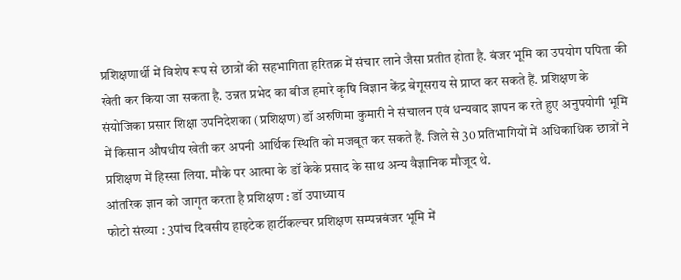प्रशिक्षणार्थी में विशेष रूप से छात्रों की सहभागिता हरितक्र में संचार लाने जैसा प्रतीत होता है. बंजर भूमि का उपयोग पपिता की खेती कर किया जा सकता है. उन्नत प्रभेद का बीज हमारे कृषि विज्ञान केंद्र बेगूसराय से प्राप्त कर सकते हैं. प्रशिक्षण के संयोजिका प्रसार शिक्षा उपनिदेशका (प्रशिक्षण) डॉ अरुणिमा कुमारी ने संचालन एवं धन्यवाद ज्ञापन क रते हुए अनुपयोगी भूमि में किसान औषधीय खेती कर अपनी आर्थिक स्थिति को मजबूत कर सकते हैं. जिले से 30 प्रतिभागियों में अधिकाधिक छात्रों ने प्रशिक्षण में हिस्सा लिया. मौके पर आत्मा के डॉ केके प्रसाद के साथ अन्य वैज्ञानिक मौजूद थे.
आंतरिक ज्ञान को जागृत करता है प्रशिक्षण : डॉ उपाध्याय
फोटो संख्या : 3पांच दिवसीय हाइटेक हार्टीकल्चर प्रशिक्षण सम्पन्नबंजर भूमि में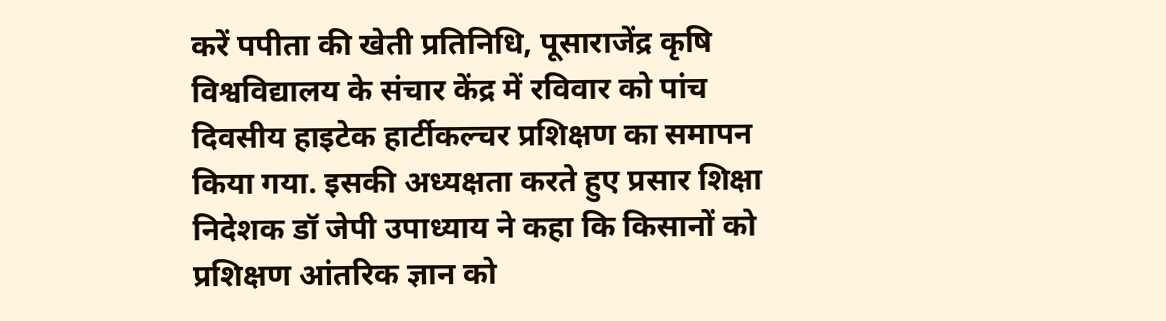करें पपीता की खेती प्रतिनिधि, पूसाराजेंद्र कृषि विश्वविद्यालय के संचार केंद्र में रविवार को पांच दिवसीय हाइटेक हार्टीकल्चर प्रशिक्षण का समापन किया गया. इसकी अध्यक्षता करते हुए प्रसार शिक्षा निदेशक डॉ जेपी उपाध्याय ने कहा कि किसानों को प्रशिक्षण आंतरिक ज्ञान को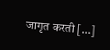जागृत करती […]